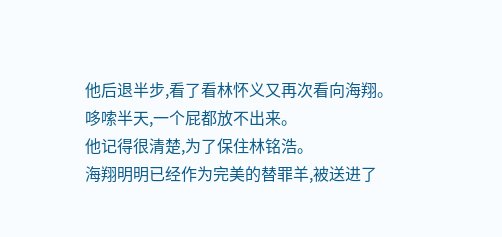他后退半步,看了看林怀义又再次看向海翔。
哆嗦半天,一个屁都放不出来。
他记得很清楚,为了保住林铭浩。
海翔明明已经作为完美的替罪羊,被送进了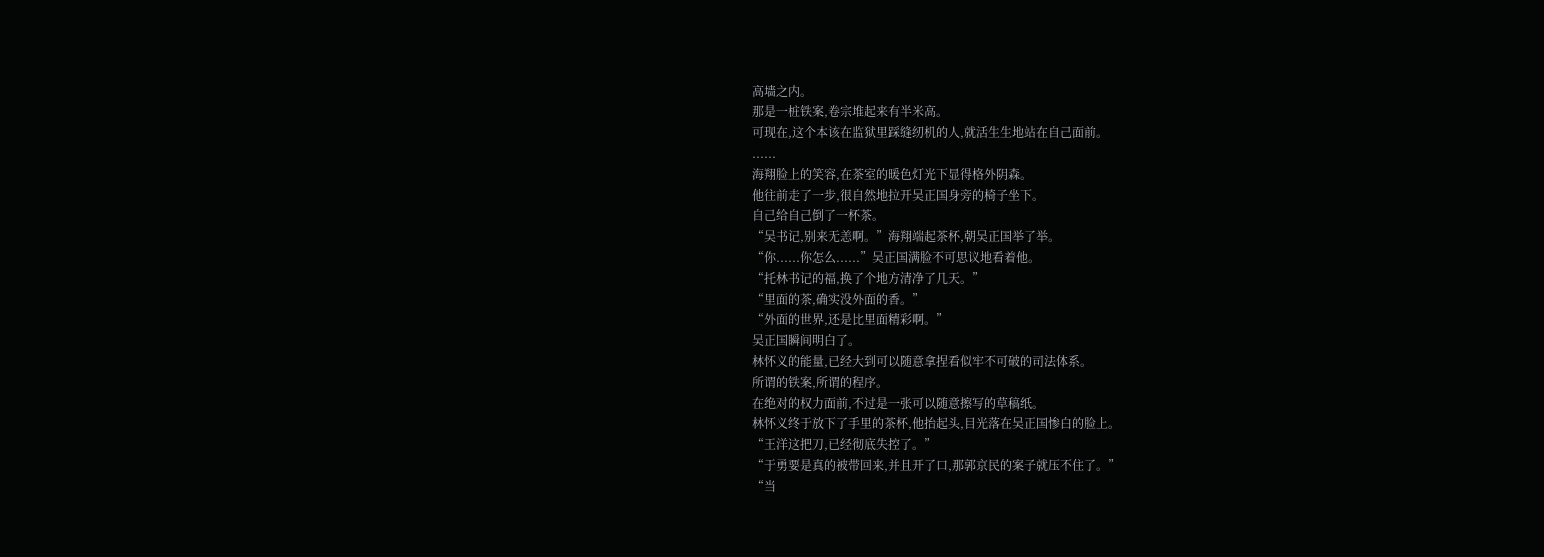高墙之内。
那是一桩铁案,卷宗堆起来有半米高。
可现在,这个本该在监狱里踩缝纫机的人,就活生生地站在自己面前。
......
海翔脸上的笑容,在茶室的暖色灯光下显得格外阴森。
他往前走了一步,很自然地拉开吴正国身旁的椅子坐下。
自己给自己倒了一杯茶。
“吴书记,别来无恙啊。”海翔端起茶杯,朝吴正国举了举。
“你......你怎么......”吴正国满脸不可思议地看着他。
“托林书记的福,换了个地方清净了几天。”
“里面的茶,确实没外面的香。”
“外面的世界,还是比里面精彩啊。”
吴正国瞬间明白了。
林怀义的能量,已经大到可以随意拿捏看似牢不可破的司法体系。
所谓的铁案,所谓的程序。
在绝对的权力面前,不过是一张可以随意擦写的草稿纸。
林怀义终于放下了手里的茶杯,他抬起头,目光落在吴正国惨白的脸上。
“王洋这把刀,已经彻底失控了。”
“于勇要是真的被带回来,并且开了口,那郭京民的案子就压不住了。”
“当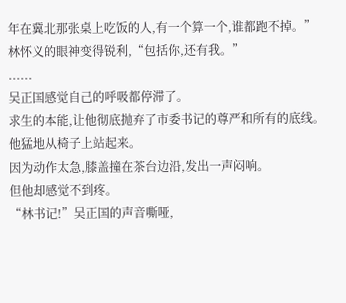年在冀北那张桌上吃饭的人,有一个算一个,谁都跑不掉。”
林怀义的眼神变得锐利,“包括你,还有我。”
......
吴正国感觉自己的呼吸都停滞了。
求生的本能,让他彻底抛弃了市委书记的尊严和所有的底线。
他猛地从椅子上站起来。
因为动作太急,膝盖撞在茶台边沿,发出一声闷响。
但他却感觉不到疼。
“林书记!”吴正国的声音嘶哑,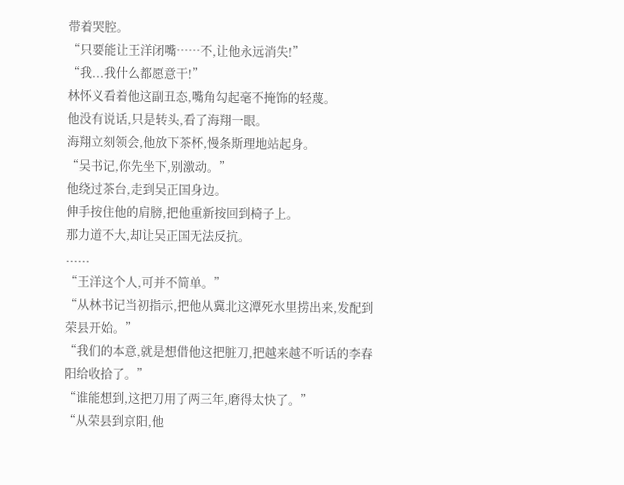带着哭腔。
“只要能让王洋闭嘴……不,让他永远消失!”
“我...我什么都愿意干!”
林怀义看着他这副丑态,嘴角勾起毫不掩饰的轻蔑。
他没有说话,只是转头,看了海翔一眼。
海翔立刻领会,他放下茶杯,慢条斯理地站起身。
“吴书记,你先坐下,别激动。”
他绕过茶台,走到吴正国身边。
伸手按住他的肩膀,把他重新按回到椅子上。
那力道不大,却让吴正国无法反抗。
......
“王洋这个人,可并不简单。”
“从林书记当初指示,把他从冀北这潭死水里捞出来,发配到荣县开始。”
“我们的本意,就是想借他这把脏刀,把越来越不听话的李春阳给收拾了。”
“谁能想到,这把刀用了两三年,磨得太快了。”
“从荣县到京阳,他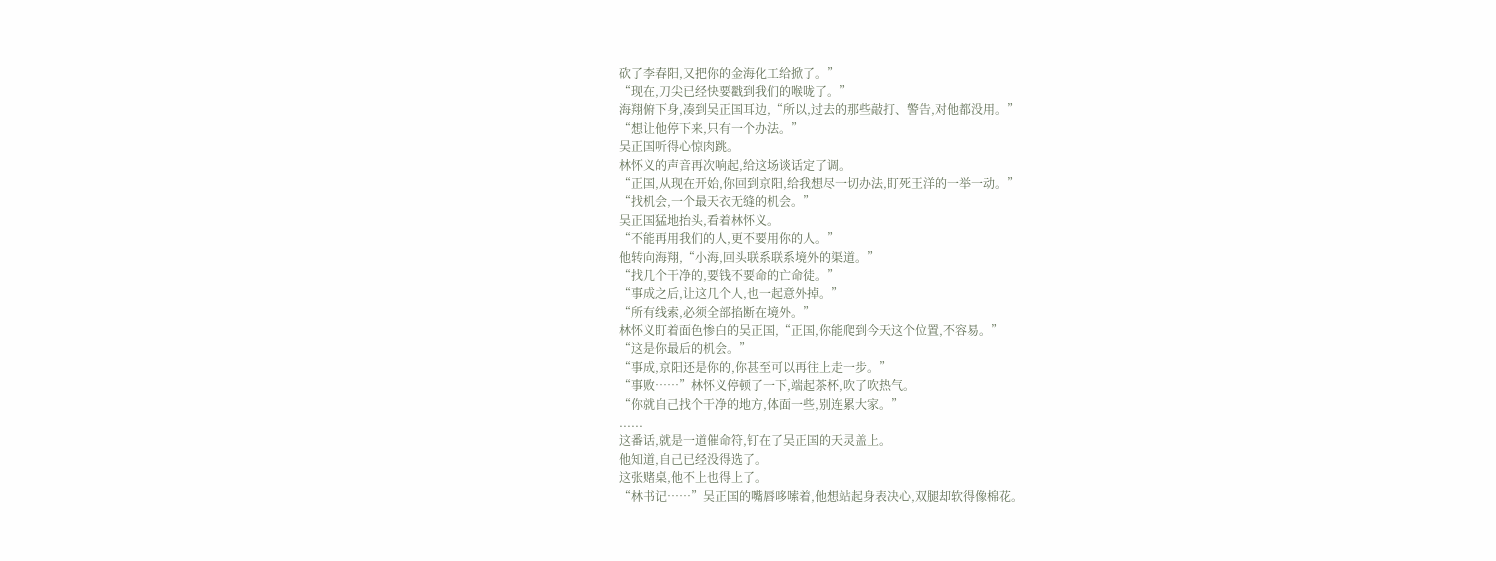砍了李春阳,又把你的金海化工给掀了。”
“现在,刀尖已经快要戳到我们的喉咙了。”
海翔俯下身,凑到吴正国耳边,“所以,过去的那些敲打、警告,对他都没用。”
“想让他停下来,只有一个办法。”
吴正国听得心惊肉跳。
林怀义的声音再次响起,给这场谈话定了调。
“正国,从现在开始,你回到京阳,给我想尽一切办法,盯死王洋的一举一动。”
“找机会,一个最天衣无缝的机会。”
吴正国猛地抬头,看着林怀义。
“不能再用我们的人,更不要用你的人。”
他转向海翔,“小海,回头联系联系境外的渠道。”
“找几个干净的,要钱不要命的亡命徒。”
“事成之后,让这几个人,也一起意外掉。”
“所有线索,必须全部掐断在境外。”
林怀义盯着面色惨白的吴正国,“正国,你能爬到今天这个位置,不容易。”
“这是你最后的机会。”
“事成,京阳还是你的,你甚至可以再往上走一步。”
“事败……”林怀义停顿了一下,端起茶杯,吹了吹热气。
“你就自己找个干净的地方,体面一些,别连累大家。”
......
这番话,就是一道催命符,钉在了吴正国的天灵盖上。
他知道,自己已经没得选了。
这张赌桌,他不上也得上了。
“林书记……”吴正国的嘴唇哆嗦着,他想站起身表决心,双腿却软得像棉花。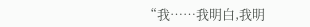“我……我明白,我明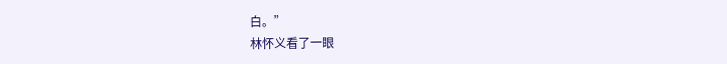白。”
林怀义看了一眼